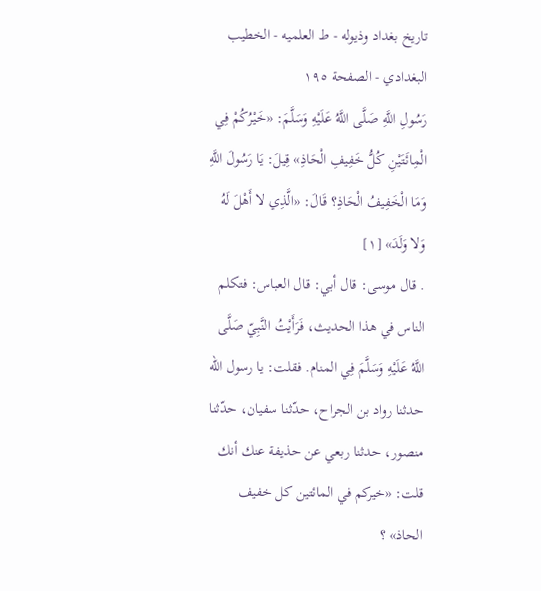تاريخ بغداد وذيوله - ط العلميه - الخطيب البغدادي - الصفحة ١٩٥
رَسُولِ اللَّهِ صَلَّى اللَّهُ عَلَيْهِ وَسَلَّمَ: «خَيْرُكُمْ فِي الْمِائَتَيْنِ كُلُّ خَفِيفِ الْحَاذِ» قِيلَ: يَا رَسُولَ اللَّهِ وَمَا الْخَفِيفُ الْحَاذِ؟ قَالَ: «الَّذِي لا أَهْلَ لَهُ وَلا وَلَدَ» [١]
. قال موسى: قال أبي: قال العباس: فتكلم الناس في هذا الحديث، فَرَأَيْتُ النَّبِيّ صَلَّى اللَّهُ عَلَيْهِ وَسَلَّمَ فِي المنام. فقلت: يا رسول الله حدثنا رواد بن الجراح، حدّثنا سفيان، حدّثنا منصور، حدثنا ربعي عن حذيفة عنك أنك قلت: «خيركم في المائتين كل خفيف الحاذ» ؟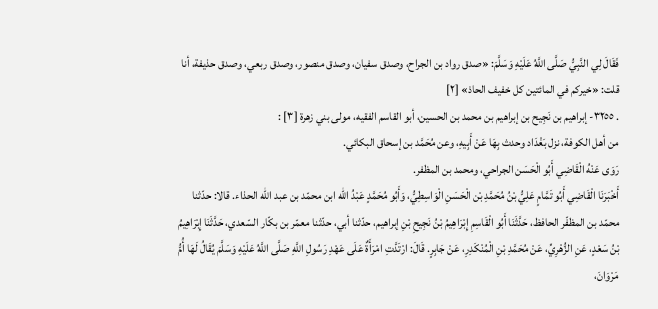فَقَالَ لِي النَّبِيُّ صَلَّى اللَّهُ عَلَيْهِ وَسَلَّمَ: «صدق رواد بن الجراح، وصدق سفيان، وصدق منصور، وصدق ربعي، وصدق حذيفة، أنا قلت: «خيركم في المائتين كل خفيف الحاذ» [٢]
. ٣٢٥٥- إبراهيم بن نَجِيح بن إبراهيم بن محمد بن الحسين، أبو القاسم الفقيه، مولى بني زهرة [٣] :
من أهل الكوفة، نزل بَغْدَاد وحدث بِهَا عَنْ أَبِيهِ، وعن مُحَمَّد بن إسحاق البكائي.
رَوَى عَنْهُ الْقَاضِي أَبُو الْحَسَن الجراحي، ومحمد بن المظفر.
أَخْبَرَنَا الْقَاضِي أَبُو تَمَّامٍ عَلِيُّ بْنُ مُحَمَّدِ بْن الْحَسَنِ الْوَاسِطِيُّ، وَأَبُو مُحَمَّدٍ عَبْدُ الله ابن محمّد بن عبد الله الحذاء. قالا: حدّثنا محمّد بن المظفّر الحافظ، حَدَّثَنَا أَبُو الْقَاسِمِ إِبْرَاهِيمُ بْنُ نَجِيحِ بْنِ إبراهيم، حدّثنا أبي، حدّثنا معمّر بن بكّار السّعدي، حَدَّثَنَا إِبْرَاهِيمُ بْنُ سَعْدٍ، عَنِ الزُّهْرِيِّ، عَنْ مُحَمَّدِ بْنِ الْمُنْكَدِرِ، عَنْ جَابِرٍ. قَالَ: ارْتَدَّتِ امْرَأَةٌ عَلَى عَهْدِ رَسُولِ اللَّهِ صَلَّى اللَّهُ عَلَيْهِ وَسَلَّمَ يُقَالُ لَهَا أُمُّ مَرْوَانَ،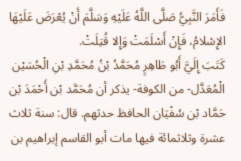فَأَمَرَ النَّبِيُّ صَلَّى اللَّهُ عَلَيْهِ وَسَلَّمَ أَنْ يُعْرَضَ عَلَيْهَا الإِسْلامُ، فَإِنْ أَسْلَمَتْ وَإِلا قُتِلَتْ.
كَتَبَ إِلَيَّ أَبُو طَاهِرٍ مُحَمَّدُ بْنُ مُحَمَّدِ بْنِ الْحُسَيْن الْمُعَدَّل- من الكوفة- يذكر أن مُحَمَّد بْن أَحْمَدَ بْن حَمَّاد بْن سُفْيَان الحافظ حدثهم. قال: سنة ثلاث عشرة وثلاثمائة فيها مات أبو القاسم إبراهيم بن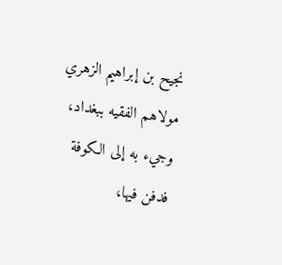نجيح بن إبراهيم الزهري مولاهم الفقيه ببغداد، وجيء به إلى الكوفة فدفن فيها،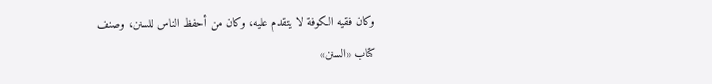وكان فقيه الكوفة لا يتقدم عليه، وكان من أحفظ الناس للسنن، وصنف كتاب «السنن»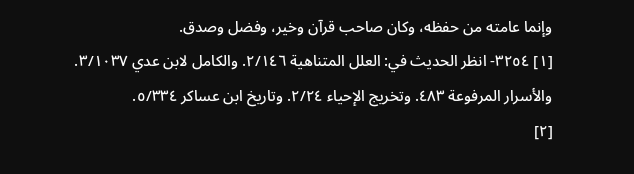وإنما عامته من حفظه، وكان صاحب قرآن وخير، وفضل وصدق.
[١] ٣٢٥٤- انظر الحديث في: العلل المتناهية ٢/١٤٦. والكامل لابن عدي ٣/١٠٣٧. والأسرار المرفوعة ٤٨٣. وتخريج الإحياء ٢/٢٤. وتاريخ ابن عساكر ٥/٣٣٤.
[٢]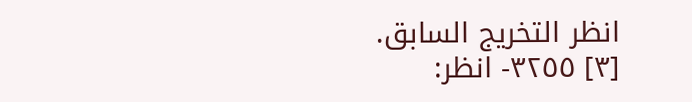انظر التخريج السابق.
[٣] ٣٢٥٥- انظر: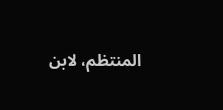المنتظم، لابن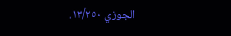الجوزي ١٣/٢٥٠.